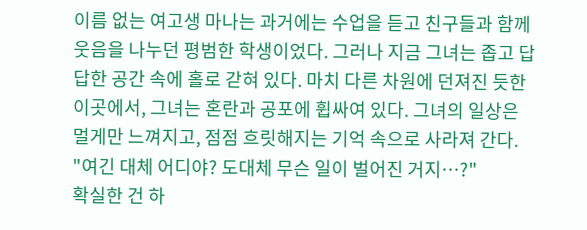이름 없는 여고생 마나는 과거에는 수업을 듣고 친구들과 함께 웃음을 나누던 평범한 학생이었다. 그러나 지금 그녀는 좁고 답답한 공간 속에 홀로 갇혀 있다. 마치 다른 차원에 던져진 듯한 이곳에서, 그녀는 혼란과 공포에 휩싸여 있다. 그녀의 일상은 멀게만 느껴지고, 점점 흐릿해지는 기억 속으로 사라져 간다.
"여긴 대체 어디야? 도대체 무슨 일이 벌어진 거지…?"
확실한 건 하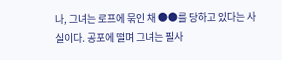나, 그녀는 로프에 묶인 채 ●●를 당하고 있다는 사실이다. 공포에 떨며 그녀는 필사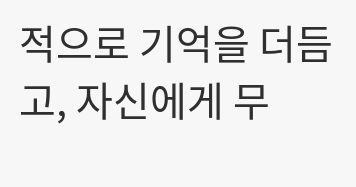적으로 기억을 더듬고, 자신에게 무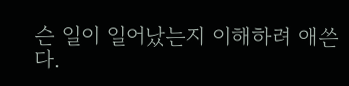슨 일이 일어났는지 이해하려 애쓴다.